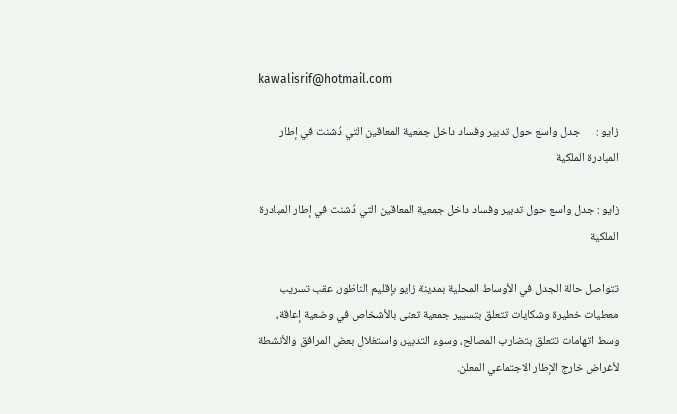kawalisrif@hotmail.com

زايو :      جدل واسع حول تدبير وفساد داخل جمعية المعاقين التي دُشنت في إطار المبادرة الملكية

زايو : جدل واسع حول تدبير وفساد داخل جمعية المعاقين التي دُشنت في إطار المبادرة الملكية

تتواصل حالة الجدل في الأوساط المحلية بمدينة زايو بإقليم الناظور، عقب تسريب معطيات خطيرة وشكايات تتعلق بتسيير جمعية تعنى بالأشخاص في وضعية إعاقة، وسط اتهامات تتعلق بتضارب المصالح، وسوء التدبير، واستغلال بعض المرافق والأنشطة لأغراض خارج الإطار الاجتماعي المعلن.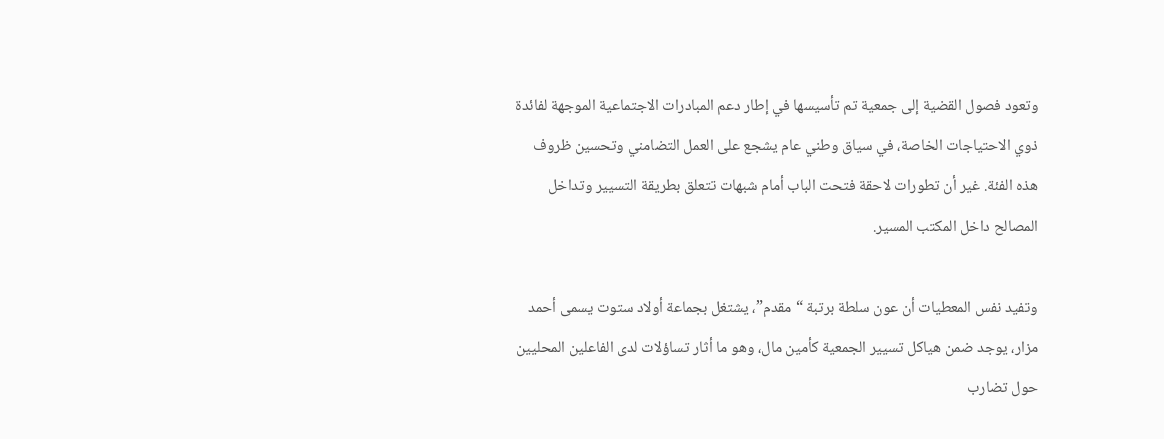وتعود فصول القضية إلى جمعية تم تأسيسها في إطار دعم المبادرات الاجتماعية الموجهة لفائدة ذوي الاحتياجات الخاصة، في سياق وطني عام يشجع على العمل التضامني وتحسين ظروف هذه الفئة. غير أن تطورات لاحقة فتحت الباب أمام شبهات تتعلق بطريقة التسيير وتداخل المصالح داخل المكتب المسير.

وتفيد نفس المعطيات أن عون سلطة برتبة “مقدم”، يشتغل بجماعة أولاد ستوت يسمى أحمد مزار، يوجد ضمن هياكل تسيير الجمعية كأمين مال، وهو ما أثار تساؤلات لدى الفاعلين المحليين حول تضارب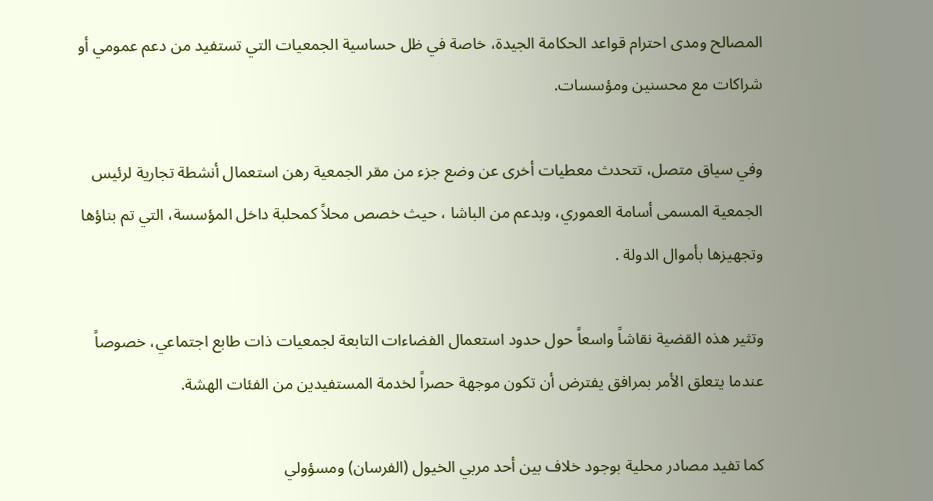المصالح ومدى احترام قواعد الحكامة الجيدة، خاصة في ظل حساسية الجمعيات التي تستفيد من دعم عمومي أو شراكات مع محسنين ومؤسسات.

وفي سياق متصل، تتحدث معطيات أخرى عن وضع جزء من مقر الجمعية رهن استعمال أنشطة تجارية لرئيس الجمعية المسمى أسامة العموري، وبدعم من الباشا ، حيث خصص محلاً كمحلبة داخل المؤسسة، التي تم بناؤها وتجهيزها بأموال الدولة .

وتثير هذه القضية نقاشاً واسعاً حول حدود استعمال الفضاءات التابعة لجمعيات ذات طابع اجتماعي، خصوصاً عندما يتعلق الأمر بمرافق يفترض أن تكون موجهة حصراً لخدمة المستفيدين من الفئات الهشة.

كما تفيد مصادر محلية بوجود خلاف بين أحد مربي الخيول (الفرسان) ومسؤولي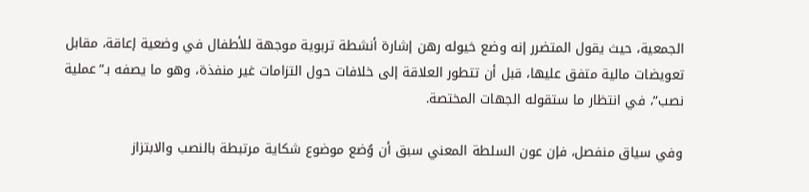الجمعية، حيث يقول المتضرر إنه وضع خيوله رهن إشارة أنشطة تربوية موجهة للأطفال في وضعية إعاقة، مقابل تعويضات مالية متفق عليها، قبل أن تتطور العلاقة إلى خلافات حول التزامات غير منفذة، وهو ما يصفه بـ”عملية نصب”، في انتظار ما ستقوله الجهات المختصة.

وفي سياق منفصل، فإن عون السلطة المعني سبق أن وُضع موضوع شكاية مرتبطة بالنصب والابتزاز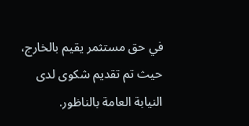في حق مستثمر يقيم بالخارج، حيث تم تقديم شكوى لدى النيابة العامة بالناظور.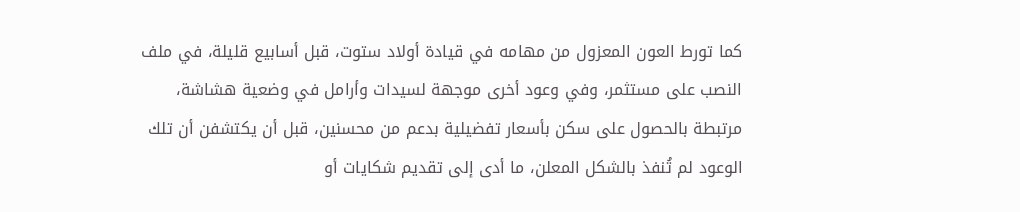كما تورط العون المعزول من مهامه في قيادة أولاد ستوت، قبل أسابيع قليلة، في ملف النصب على مستثمر، وفي وعود أخرى موجهة لسيدات وأرامل في وضعية هشاشة، مرتبطة بالحصول على سكن بأسعار تفضيلية بدعم من محسنين، قبل أن يكتشفن أن تلك الوعود لم تُنفذ بالشكل المعلن، ما أدى إلى تقديم شكايات أو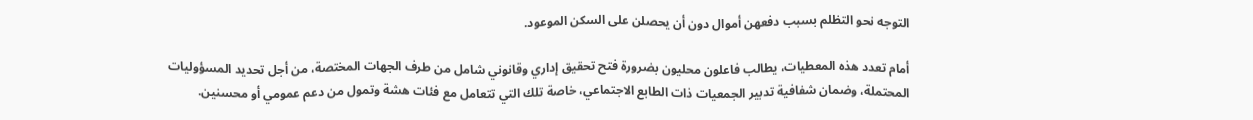التوجه نحو التظلم بسبب دفعهن أموال دون أن يحصلن على السكن الموعود.

أمام تعدد هذه المعطيات، يطالب فاعلون محليون بضرورة فتح تحقيق إداري وقانوني شامل من طرف الجهات المختصة، من أجل تحديد المسؤوليات المحتملة، وضمان شفافية تدبير الجمعيات ذات الطابع الاجتماعي، خاصة تلك التي تتعامل مع فئات هشة وتمول من دعم عمومي أو محسنين.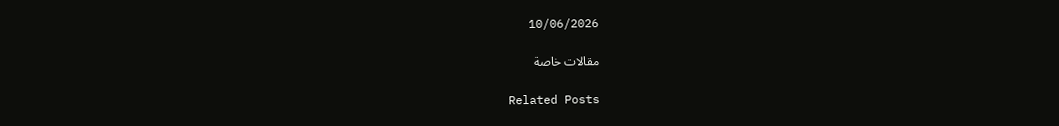10/06/2026

مقالات خاصة

Related Posts